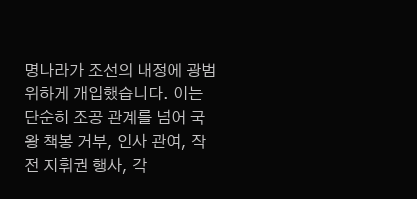명나라가 조선의 내정에 광범위하게 개입했습니다. 이는 단순히 조공 관계를 넘어 국왕 책봉 거부, 인사 관여, 작전 지휘권 행사, 각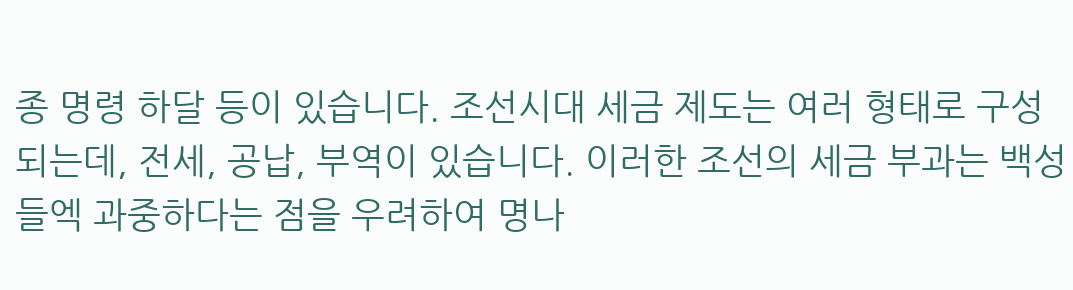종 명령 하달 등이 있습니다. 조선시대 세금 제도는 여러 형태로 구성되는데, 전세, 공납, 부역이 있습니다. 이러한 조선의 세금 부과는 백성들엑 과중하다는 점을 우려하여 명나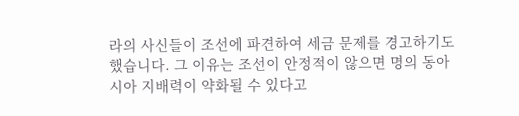라의 사신들이 조선에 파견하여 세금 문제를 경고하기도 했습니다. 그 이유는 조선이 안정적이 않으면 명의 동아시아 지배력이 약화될 수 있다고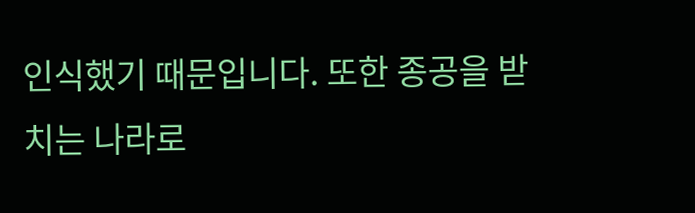인식했기 때문입니다. 또한 종공을 받치는 나라로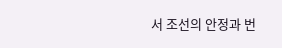서 조선의 안정과 번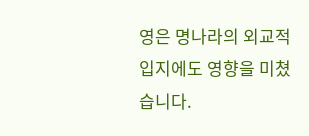영은 명나라의 외교적 입지에도 영향을 미쳤습니다.